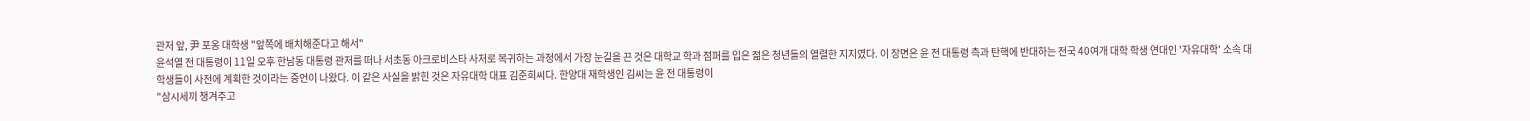관저 앞, 尹 포옹 대학생 "앞쪽에 배치해준다고 해서"
윤석열 전 대통령이 11일 오후 한남동 대통령 관저를 떠나 서초동 아크로비스타 사저로 복귀하는 과정에서 가장 눈길을 끈 것은 대학교 학과 점퍼를 입은 젊은 청년들의 열렬한 지지였다. 이 장면은 윤 전 대통령 측과 탄핵에 반대하는 전국 40여개 대학 학생 연대인 '자유대학' 소속 대학생들이 사전에 계획한 것이라는 증언이 나왔다. 이 같은 사실을 밝힌 것은 자유대학 대표 김준희씨다. 한양대 재학생인 김씨는 윤 전 대통령이
"삼시세끼 챙겨주고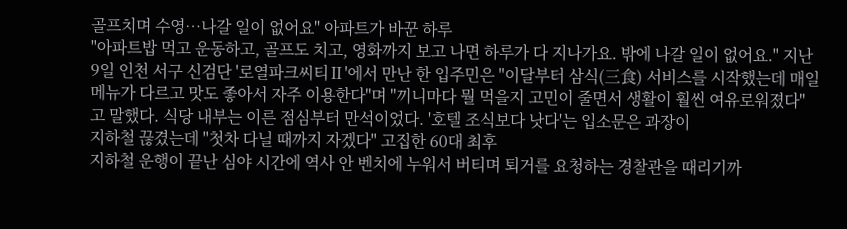골프치며 수영…나갈 일이 없어요" 아파트가 바꾼 하루
"아파트밥 먹고 운동하고, 골프도 치고, 영화까지 보고 나면 하루가 다 지나가요. 밖에 나갈 일이 없어요." 지난 9일 인천 서구 신검단 '로열파크씨티Ⅱ'에서 만난 한 입주민은 "이달부터 삼식(三食) 서비스를 시작했는데 매일 메뉴가 다르고 맛도 좋아서 자주 이용한다"며 "끼니마다 뭘 먹을지 고민이 줄면서 생활이 훨씬 여유로워졌다"고 말했다. 식당 내부는 이른 점심부터 만석이었다. '호텔 조식보다 낫다'는 입소문은 과장이
지하철 끊겼는데 "첫차 다닐 때까지 자겠다" 고집한 60대 최후
지하철 운행이 끝난 심야 시간에 역사 안 벤치에 누워서 버티며 퇴거를 요청하는 경찰관을 때리기까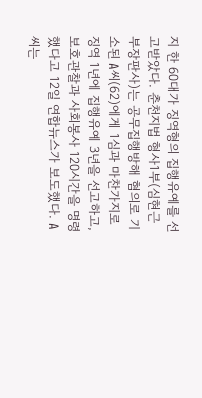지 한 60대가 징역형의 집행유예를 선고받았다. 춘천지법 형사1부(심현근 부장판사)는 공무집행방해 혐의로 기소된 A씨(62)에게 1심과 마찬가지로 징역 1년에 집행유예 3년을 선고하고, 보호관찰과 사회봉사 120시간을 명령했다고 12일 연합뉴스가 보도했다. A씨는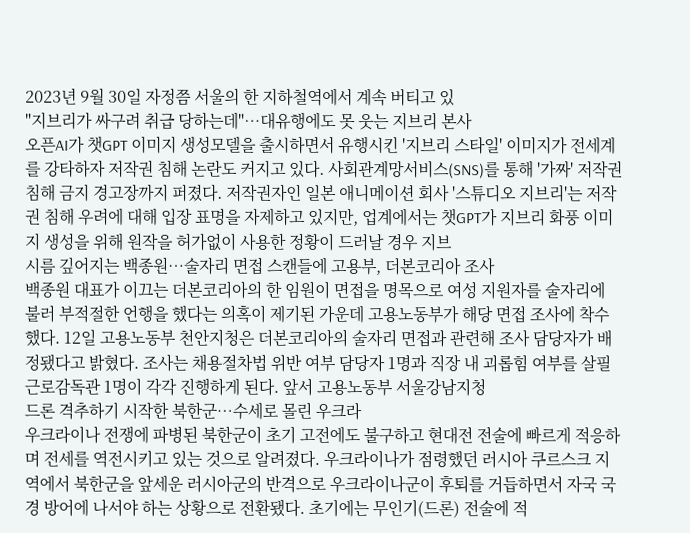2023년 9월 30일 자정쯤 서울의 한 지하철역에서 계속 버티고 있
"지브리가 싸구려 취급 당하는데"…대유행에도 못 웃는 지브리 본사
오픈AI가 챗GPT 이미지 생성모델을 출시하면서 유행시킨 '지브리 스타일' 이미지가 전세계를 강타하자 저작권 침해 논란도 커지고 있다. 사회관계망서비스(SNS)를 통해 '가짜' 저작권 침해 금지 경고장까지 퍼졌다. 저작권자인 일본 애니메이션 회사 '스튜디오 지브리'는 저작권 침해 우려에 대해 입장 표명을 자제하고 있지만, 업계에서는 챗GPT가 지브리 화풍 이미지 생성을 위해 원작을 허가없이 사용한 정황이 드러날 경우 지브
시름 깊어지는 백종원…술자리 면접 스캔들에 고용부, 더본코리아 조사
백종원 대표가 이끄는 더본코리아의 한 임원이 면접을 명목으로 여성 지원자를 술자리에 불러 부적절한 언행을 했다는 의혹이 제기된 가운데 고용노동부가 해당 면접 조사에 착수했다. 12일 고용노동부 천안지청은 더본코리아의 술자리 면접과 관련해 조사 담당자가 배정됐다고 밝혔다. 조사는 채용절차법 위반 여부 담당자 1명과 직장 내 괴롭힘 여부를 살필 근로감독관 1명이 각각 진행하게 된다. 앞서 고용노동부 서울강남지청
드론 격추하기 시작한 북한군…수세로 몰린 우크라
우크라이나 전쟁에 파병된 북한군이 초기 고전에도 불구하고 현대전 전술에 빠르게 적응하며 전세를 역전시키고 있는 것으로 알려졌다. 우크라이나가 점령했던 러시아 쿠르스크 지역에서 북한군을 앞세운 러시아군의 반격으로 우크라이나군이 후퇴를 거듭하면서 자국 국경 방어에 나서야 하는 상황으로 전환됐다. 초기에는 무인기(드론) 전술에 적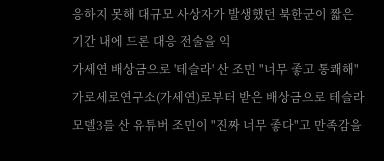응하지 못해 대규모 사상자가 발생했던 북한군이 짧은기간 내에 드론 대응 전술을 익
가세연 배상금으로 '테슬라' 산 조민 "너무 좋고 통쾌해"
가로세로연구소(가세연)로부터 받은 배상금으로 테슬라 모델3를 산 유튜버 조민이 "진짜 너무 좋다"고 만족감을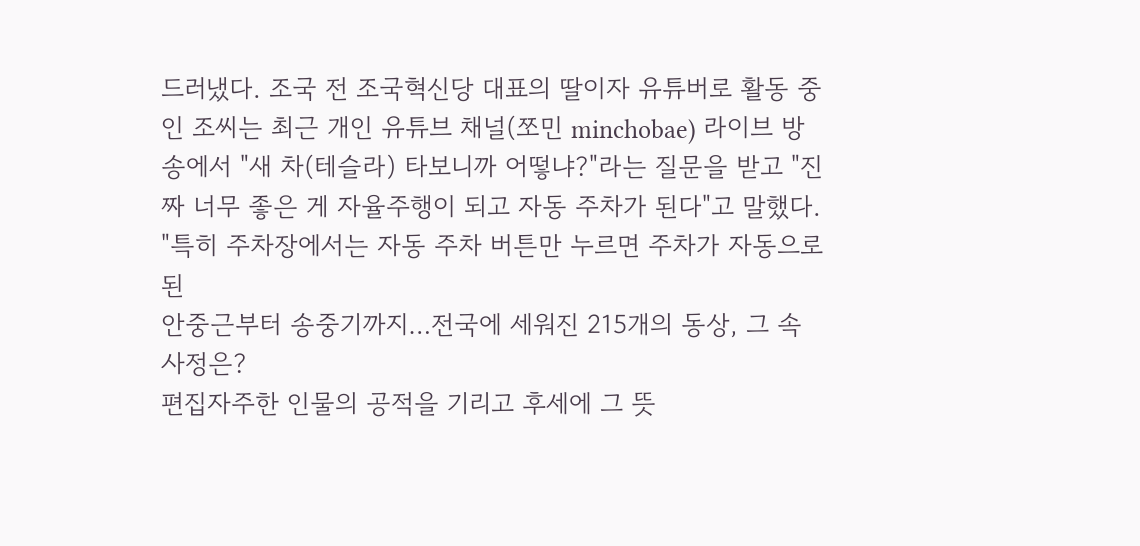드러냈다. 조국 전 조국혁신당 대표의 딸이자 유튜버로 활동 중인 조씨는 최근 개인 유튜브 채널(쪼민 minchobae) 라이브 방송에서 "새 차(테슬라) 타보니까 어떻냐?"라는 질문을 받고 "진짜 너무 좋은 게 자율주행이 되고 자동 주차가 된다"고 말했다. "특히 주차장에서는 자동 주차 버튼만 누르면 주차가 자동으로 된
안중근부터 송중기까지…전국에 세워진 215개의 동상, 그 속사정은?
편집자주한 인물의 공적을 기리고 후세에 그 뜻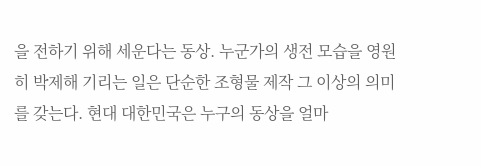을 전하기 위해 세운다는 동상. 누군가의 생전 모습을 영원히 박제해 기리는 일은 단순한 조형물 제작 그 이상의 의미를 갖는다. 현대 대한민국은 누구의 동상을 얼마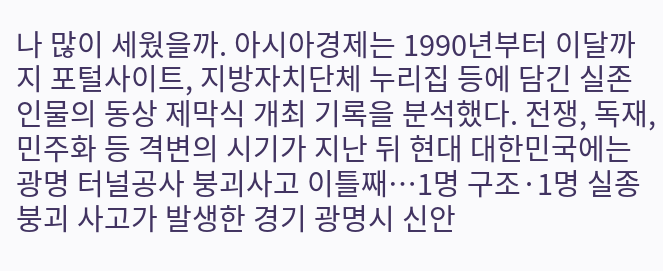나 많이 세웠을까. 아시아경제는 1990년부터 이달까지 포털사이트, 지방자치단체 누리집 등에 담긴 실존 인물의 동상 제막식 개최 기록을 분석했다. 전쟁, 독재, 민주화 등 격변의 시기가 지난 뒤 현대 대한민국에는
광명 터널공사 붕괴사고 이틀째…1명 구조·1명 실종
붕괴 사고가 발생한 경기 광명시 신안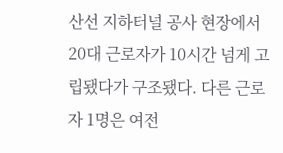산선 지하터널 공사 현장에서 20대 근로자가 10시간 넘게 고립됐다가 구조됐다. 다른 근로자 1명은 여전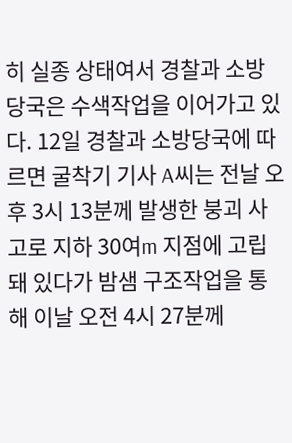히 실종 상태여서 경찰과 소방 당국은 수색작업을 이어가고 있다. 12일 경찰과 소방당국에 따르면 굴착기 기사 A씨는 전날 오후 3시 13분께 발생한 붕괴 사고로 지하 30여m 지점에 고립돼 있다가 밤샘 구조작업을 통해 이날 오전 4시 27분께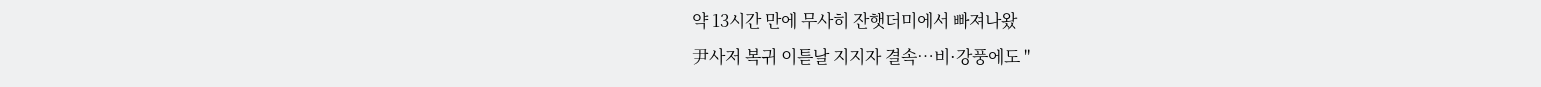약 13시간 만에 무사히 잔햇더미에서 빠져나왔
尹사저 복귀 이튿날 지지자 결속…비·강풍에도 "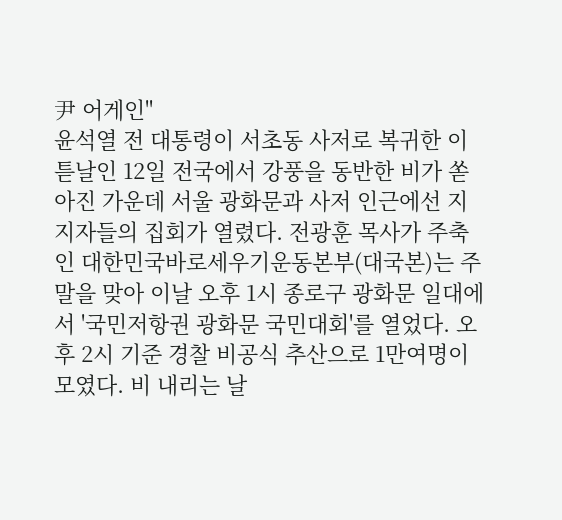尹 어게인"
윤석열 전 대통령이 서초동 사저로 복귀한 이튿날인 12일 전국에서 강풍을 동반한 비가 쏟아진 가운데 서울 광화문과 사저 인근에선 지지자들의 집회가 열렸다. 전광훈 목사가 주축인 대한민국바로세우기운동본부(대국본)는 주말을 맞아 이날 오후 1시 종로구 광화문 일대에서 '국민저항권 광화문 국민대회'를 열었다. 오후 2시 기준 경찰 비공식 추산으로 1만여명이 모였다. 비 내리는 날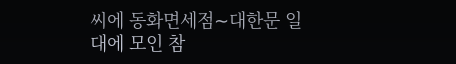씨에 동화면세점∼대한문 일대에 모인 참